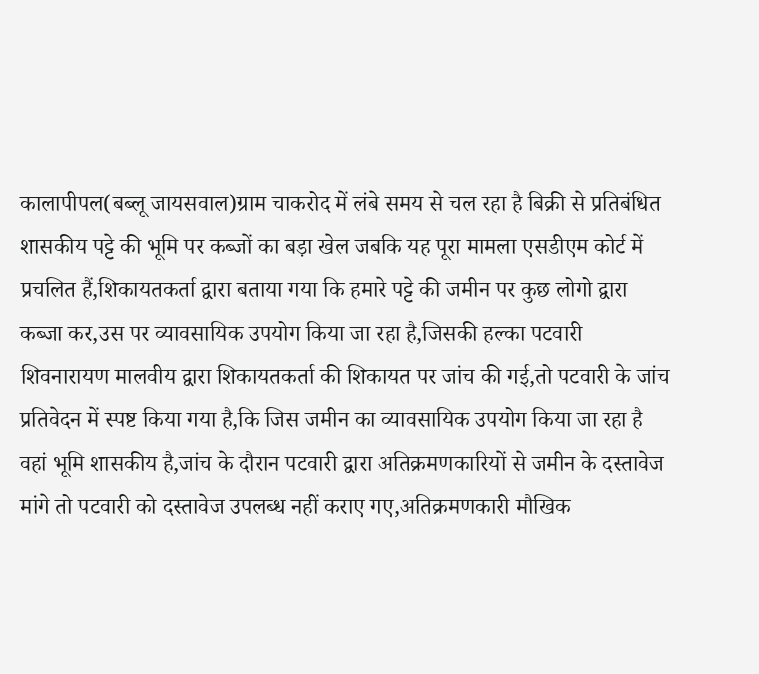कालापीपल(बब्लू जायसवाल)ग्राम चाकरोद में लंबे समय से चल रहा है बिक्री से प्रतिबंधित शासकीय पट्टे की भूमि पर कब्जों का बड़ा खेल जबकि यह पूरा मामला एसडीएम कोर्ट में प्रचलित हैं,शिकायतकर्ता द्वारा बताया गया कि हमारे पट्टे की जमीन पर कुछ लोगो द्वारा कब्जा कर,उस पर व्यावसायिक उपयोग किया जा रहा है,जिसकी हल्का पटवारी शिवनारायण मालवीय द्वारा शिकायतकर्ता की शिकायत पर जांच की गई,तो पटवारी के जांच प्रतिवेदन में स्पष्ट किया गया है,कि जिस जमीन का व्यावसायिक उपयोग किया जा रहा है वहां भूमि शासकीय है,जांच के दौरान पटवारी द्वारा अतिक्रमणकारियों से जमीन के दस्तावेज मांगे तो पटवारी को दस्तावेज उपलब्ध नहीं कराए गए,अतिक्रमणकारी मौखिक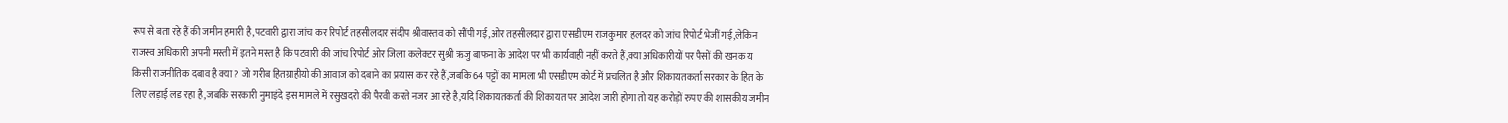रूप से बता रहे हैं की जमीन हमारी है,पटवारी द्वारा जांच कर रिपोर्ट तहसीलदार संदीप श्रीवास्तव को सौंपी गई,ओर तहसीलदार द्वारा एसडीएम राजकुमार हलदर को जांच रिपोर्ट भेजीं गई,लेकिन राजस्व अधिकारी अपनी मस्ती में इतने मस्त है कि पटवारी की जांच रिपोर्ट ओर जिला कलेक्टर सुश्री ऋजु बाफना के आदेश पर भी कार्यवाही नहीं करते हैं,क्या अधिकारीयों पर पैसों की खनक य किसी राजनीतिक दबाव है क्या ? जो गरीब हितग्राहीयो की आवाज को दबाने का प्रयास कर रहे हैं,जबकि 64 पट्टों का मामला भी एसडीएम कोर्ट में प्रचलित है और शिकायतकर्ता सरकार के हित के लिए लड़ाई लड रहा है,जबकि सरकारी नुमाइंदे इस मामले में रसुखदरो की पैरवी करते नजर आ रहे है,यदि शिकायतकर्ता की शिकायत पर आदेश जारी होगा तो यह करोड़ों रुपए की शासकीय जमीन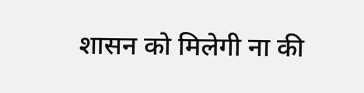शासन को मिलेगी ना की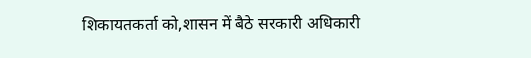शिकायतकर्ता को,शासन में बैठे सरकारी अधिकारी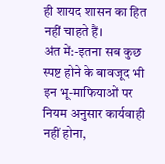ही शायद शासन का हित नहीं चाहते हैं।
अंत में:-इतना सब कुछ स्पष्ट होने के बावजूद भी इन भू-माफियाओं पर नियम अनुसार कार्यवाही नहीं होना,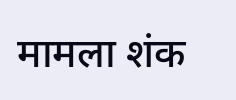मामला शंक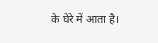के घेरे में आता है।